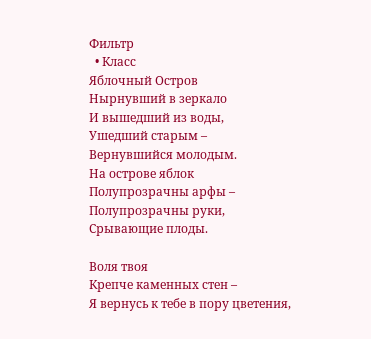Фильтр
  • Класс
Яблочный Oстров
Нырнувший в зеркало
И вышедший из воды,
Ушедший старым –
Вернувшийся молодым.
На острове яблок
Полупрозрачны арфы –
Полупрозрачны руки,
Срывающие плоды.

Воля твоя
Крепче каменных стен –
Я вернусь к тебе в пору цветения,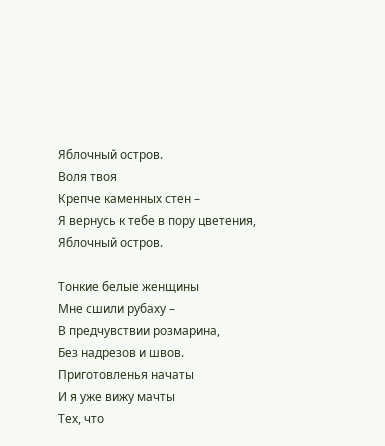Яблочный остров.
Воля твоя
Крепче каменных стен –
Я вернусь к тебе в пору цветения,
Яблочный остров.

Тонкие белые женщины
Мне сшили рубаху –
В предчувствии розмарина,
Без надрезов и швов.
Приготовленья начаты
И я уже вижу мачты
Тех, что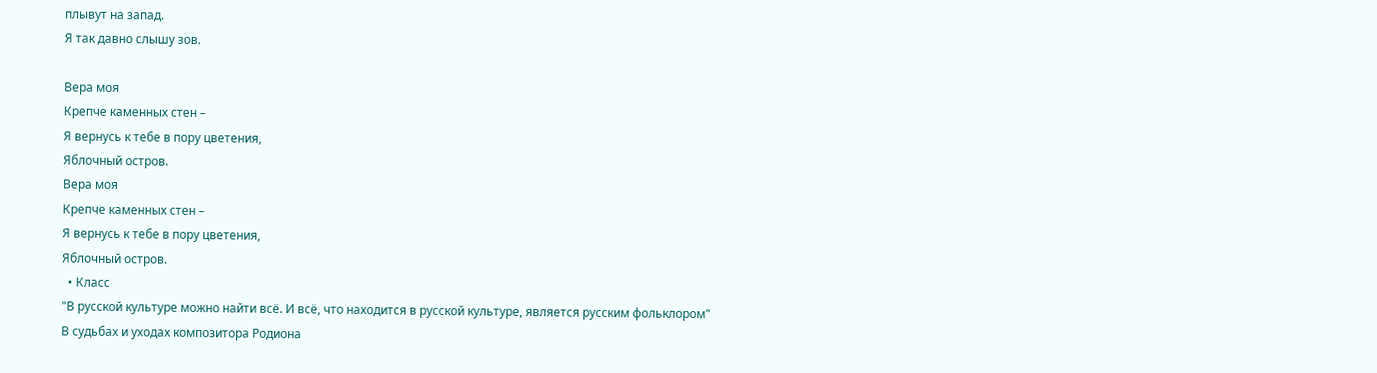плывут на запад.
Я так давно слышу зов.

Вера моя
Крепче каменных стен –
Я вернусь к тебе в пору цветения,
Яблочный остров.
Вера моя
Крепче каменных стен –
Я вернусь к тебе в пору цветения,
Яблочный остров.
  • Класс
"В русской культуре можно найти всё. И всё, что находится в русской культуре, является русским фольклором"
В судьбах и уходах композитора Родиона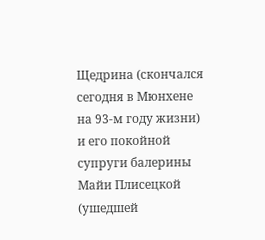Щедрина (скончался сегодня в Мюнхене на 93-м году жизни) и его покойной супруги балерины Майи Плисецкой (ушедшей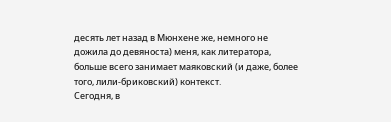десять лет назад в Мюнхене же, немного не дожила до девяноста) меня, как литератора, больше всего занимает маяковский (и даже, более того, лили-бриковский) контекст.
Сегодня, в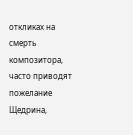откликах на смерть композитора, часто приводят пожелание Щедрина,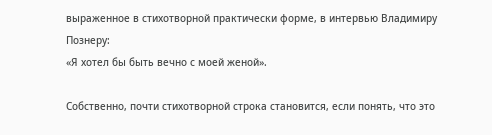выраженное в стихотворной практически форме, в интервью Владимиру Познеру:
«Я хотел бы быть вечно с моей женой».

Собственно, почти стихотворной строка становится, если понять, что это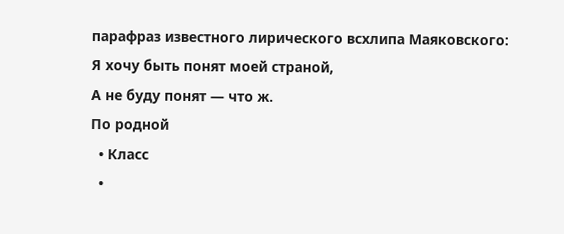парафраз известного лирического всхлипа Маяковского:
Я хочу быть понят моей страной,
А не буду понят — что ж.
По родной
  • Класс
  •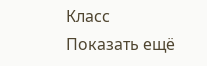Класс
Показать ещё